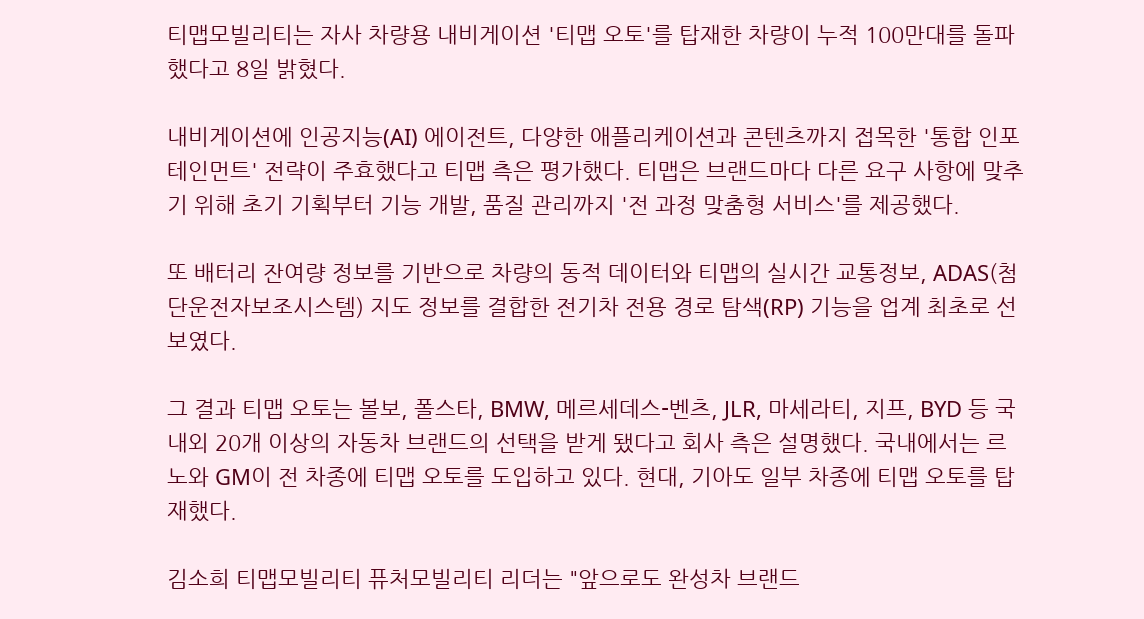티맵모빌리티는 자사 차량용 내비게이션 '티맵 오토'를 탑재한 차량이 누적 100만대를 돌파했다고 8일 밝혔다.

내비게이션에 인공지능(AI) 에이전트, 다양한 애플리케이션과 콘텐츠까지 접목한 '통합 인포테인먼트' 전략이 주효했다고 티맵 측은 평가했다. 티맵은 브랜드마다 다른 요구 사항에 맞추기 위해 초기 기획부터 기능 개발, 품질 관리까지 '전 과정 맞춤형 서비스'를 제공했다.

또 배터리 잔여량 정보를 기반으로 차량의 동적 데이터와 티맵의 실시간 교통정보, ADAS(첨단운전자보조시스템) 지도 정보를 결합한 전기차 전용 경로 탐색(RP) 기능을 업계 최초로 선보였다.

그 결과 티맵 오토는 볼보, 폴스타, BMW, 메르세데스-벤츠, JLR, 마세라티, 지프, BYD 등 국내외 20개 이상의 자동차 브랜드의 선택을 받게 됐다고 회사 측은 설명했다. 국내에서는 르노와 GM이 전 차종에 티맵 오토를 도입하고 있다. 현대, 기아도 일부 차종에 티맵 오토를 탑재했다.

김소희 티맵모빌리티 퓨처모빌리티 리더는 "앞으로도 완성차 브랜드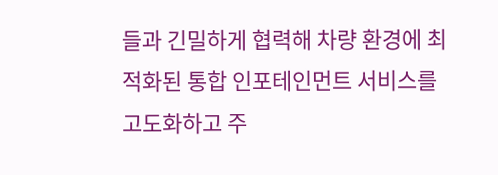들과 긴밀하게 협력해 차량 환경에 최적화된 통합 인포테인먼트 서비스를 고도화하고 주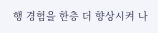행 경험을 한층 더 향상시켜 나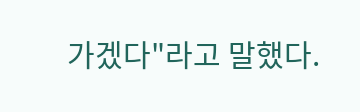가겠다"라고 말했다.